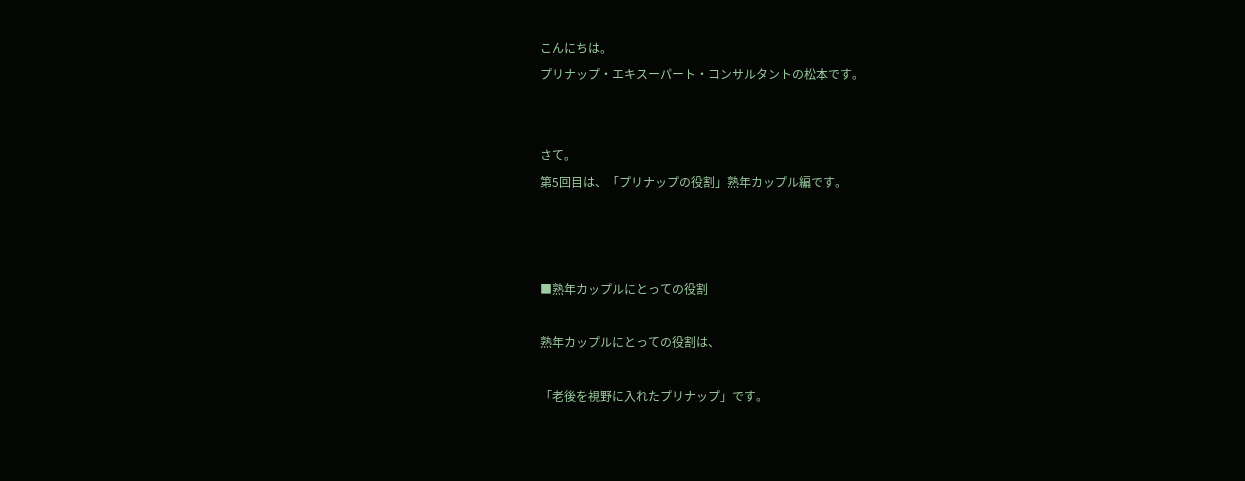こんにちは。
プリナップ・エキスーパート・コンサルタントの松本です。


さて。
第5回目は、「プリナップの役割」熟年カップル編です。



■熟年カップルにとっての役割

熟年カップルにとっての役割は、

「老後を視野に入れたプリナップ」です。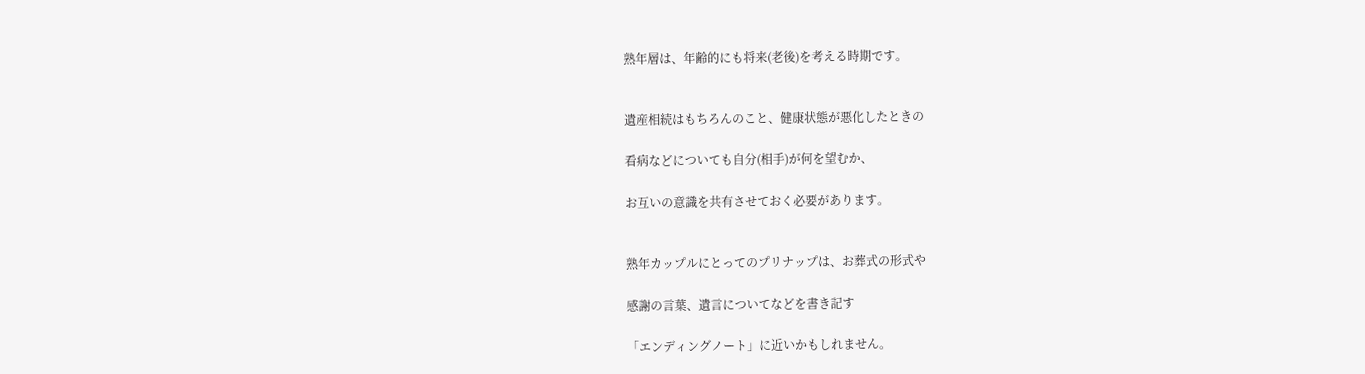熟年層は、年齢的にも将来(老後)を考える時期です。


遺産相続はもちろんのこと、健康状態が悪化したときの

看病などについても自分(相手)が何を望むか、

お互いの意識を共有させておく必要があります。


熟年カップルにとってのプリナップは、お葬式の形式や

感謝の言葉、遺言についてなどを書き記す

「エンディングノート」に近いかもしれません。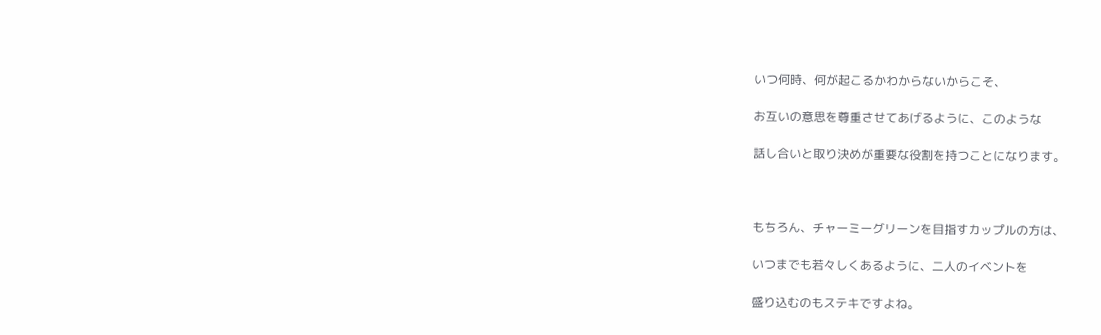いつ何時、何が起こるかわからないからこそ、

お互いの意思を尊重させてあげるように、このような

話し合いと取り決めが重要な役割を持つことになります。



もちろん、チャーミーグリーンを目指すカップルの方は、

いつまでも若々しくあるように、二人のイベントを

盛り込むのもステキですよね。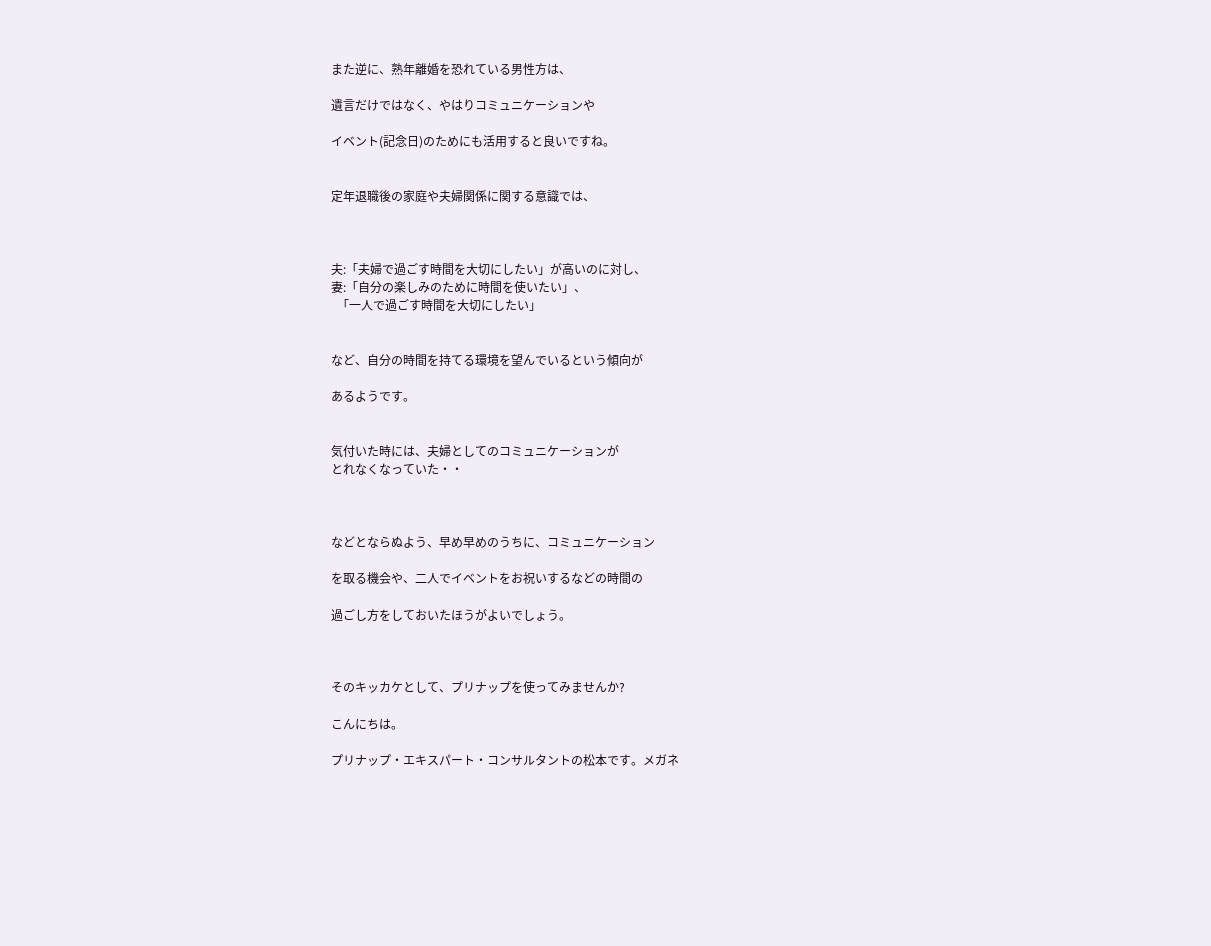また逆に、熟年離婚を恐れている男性方は、

遺言だけではなく、やはりコミュニケーションや

イベント(記念日)のためにも活用すると良いですね。


定年退職後の家庭や夫婦関係に関する意識では、



夫:「夫婦で過ごす時間を大切にしたい」が高いのに対し、
妻:「自分の楽しみのために時間を使いたい」、
  「一人で過ごす時間を大切にしたい」


など、自分の時間を持てる環境を望んでいるという傾向が

あるようです。


気付いた時には、夫婦としてのコミュニケーションが
とれなくなっていた・・



などとならぬよう、早め早めのうちに、コミュニケーション

を取る機会や、二人でイベントをお祝いするなどの時間の

過ごし方をしておいたほうがよいでしょう。



そのキッカケとして、プリナップを使ってみませんか?

こんにちは。

プリナップ・エキスパート・コンサルタントの松本です。メガネ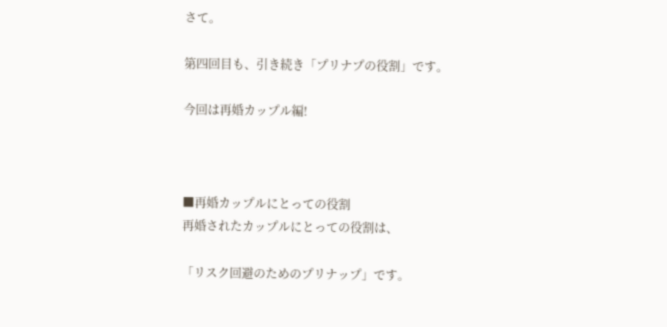さて。

第四回目も、引き続き「プリナプの役割」です。

今回は再婚カップル編!



■再婚カップルにとっての役割
再婚されたカップルにとっての役割は、

「リスク回避のためのプリナップ」です。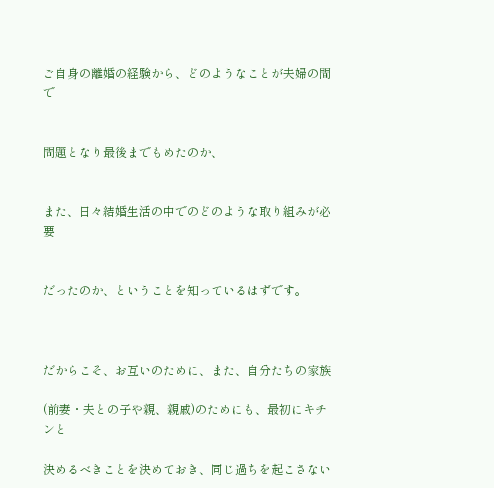ご自身の離婚の経験から、どのようなことが夫婦の間で


問題となり最後までもめたのか、


また、日々結婚生活の中でのどのような取り組みが必要


だったのか、ということを知っているはずです。



だからこそ、お互いのために、また、自分たちの家族

(前妻・夫との子や親、親戚)のためにも、最初にキチンと

決めるべきことを決めておき、同じ過ちを起こさない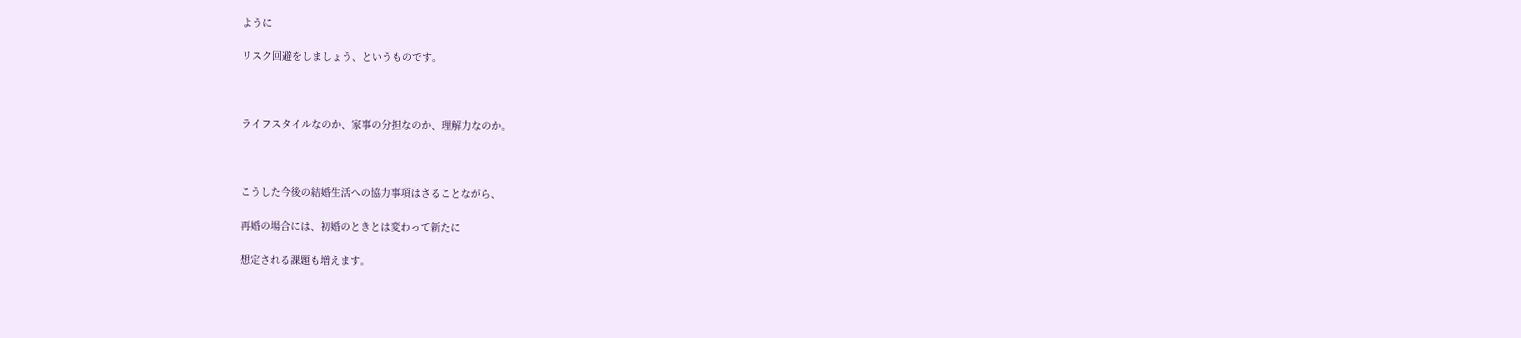ように

リスク回避をしましょう、というものです。



ライフスタイルなのか、家事の分担なのか、理解力なのか。



こうした今後の結婚生活への協力事項はさることながら、

再婚の場合には、初婚のときとは変わって新たに

想定される課題も増えます。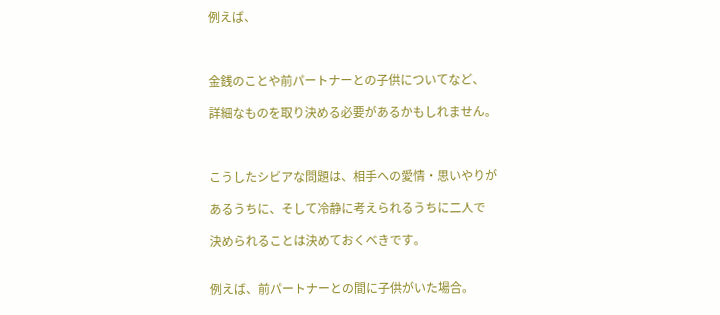例えば、



金銭のことや前パートナーとの子供についてなど、

詳細なものを取り決める必要があるかもしれません。



こうしたシビアな問題は、相手への愛情・思いやりが

あるうちに、そして冷静に考えられるうちに二人で

決められることは決めておくべきです。


例えば、前パートナーとの間に子供がいた場合。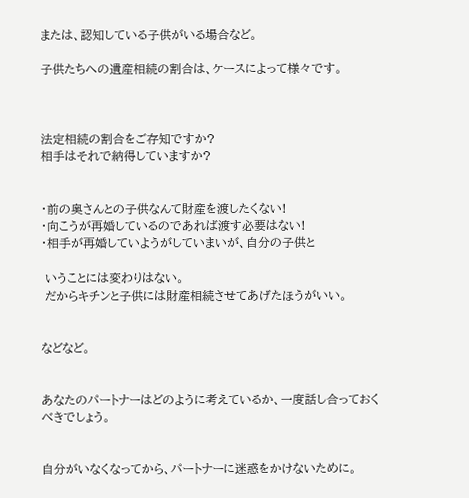または、認知している子供がいる場合など。

子供たちへの遺産相続の割合は、ケースによって様々です。



法定相続の割合をご存知ですか?
相手はそれで納得していますか?


・前の奥さんとの子供なんて財産を渡したくない!
・向こうが再婚しているのであれば渡す必要はない!
・相手が再婚していようがしていまいが、自分の子供と

 いうことには変わりはない。
 だからキチンと子供には財産相続させてあげたほうがいい。


などなど。


あなたのパートナーはどのように考えているか、一度話し合っておくべきでしょう。


自分がいなくなってから、パートナーに迷惑をかけないために。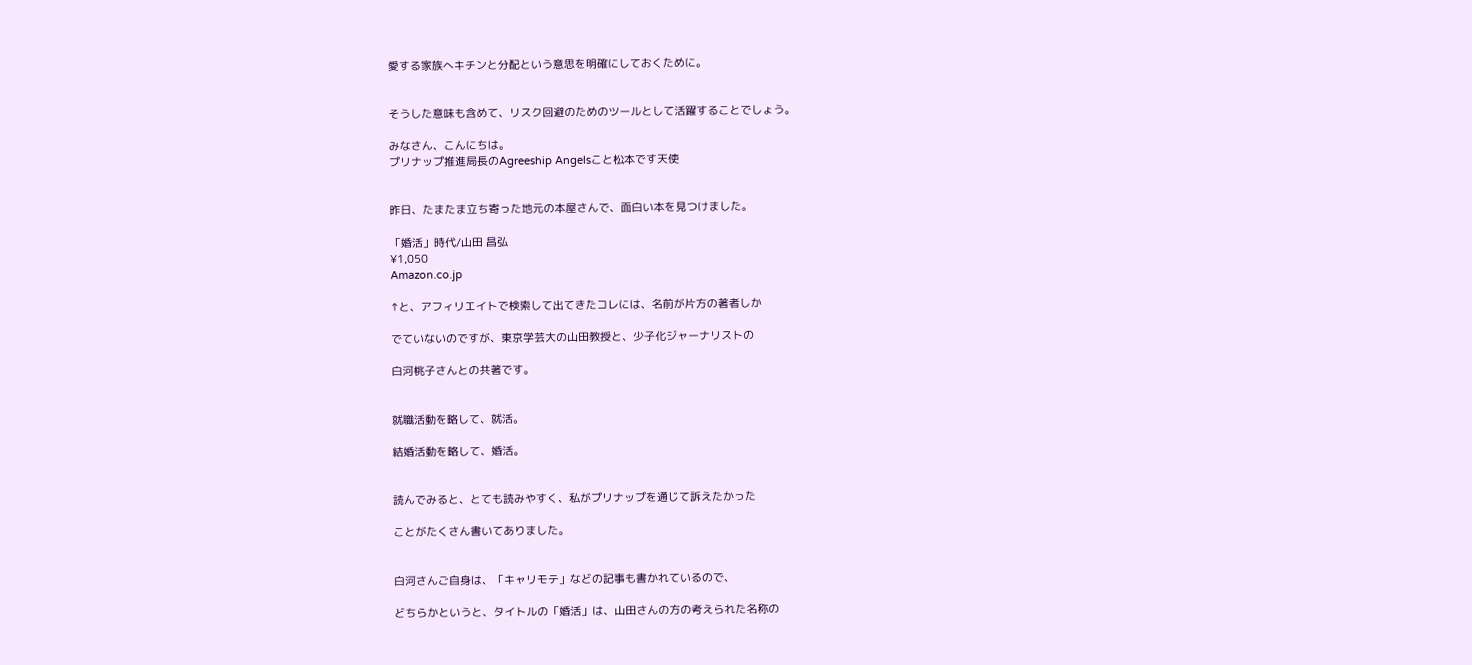愛する家族へキチンと分配という意思を明確にしておくために。


そうした意味も含めて、リスク回避のためのツールとして活躍することでしょう。

みなさん、こんにちは。
プリナップ推進局長のAgreeship Angelsこと松本です天使


昨日、たまたま立ち寄った地元の本屋さんで、面白い本を見つけました。

「婚活」時代/山田 昌弘
¥1,050
Amazon.co.jp

↑と、アフィリエイトで検索して出てきたコレには、名前が片方の著者しか

でていないのですが、東京学芸大の山田教授と、少子化ジャーナリストの

白河桃子さんとの共著です。


就職活動を略して、就活。

結婚活動を略して、婚活。


読んでみると、とても読みやすく、私がプリナップを通じて訴えたかった

ことがたくさん書いてありました。


白河さんご自身は、「キャリモテ」などの記事も書かれているので、

どちらかというと、タイトルの「婚活」は、山田さんの方の考えられた名称の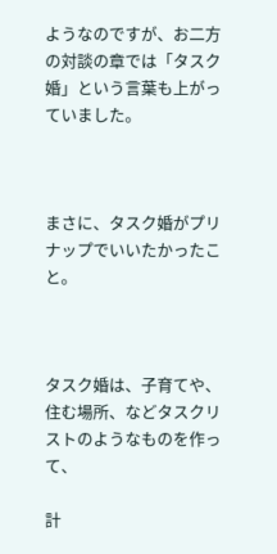ようなのですが、お二方の対談の章では「タスク婚」という言葉も上がっていました。



まさに、タスク婚がプリナップでいいたかったこと。



タスク婚は、子育てや、住む場所、などタスクリストのようなものを作って、

計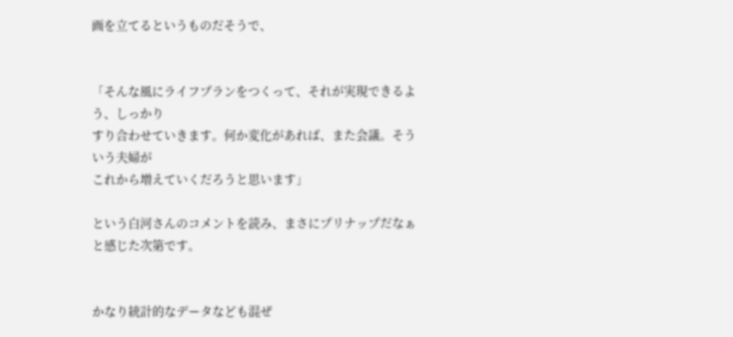画を立てるというものだそうで、


「そんな風にライフプランをつくって、それが実現できるよう、しっかり
すり合わせていきます。何か変化があれば、また会議。そういう夫婦が
これから増えていくだろうと思います」

という白河さんのコメントを読み、まさにプリナップだなぁと感じた次第です。


かなり統計的なデータなども混ぜ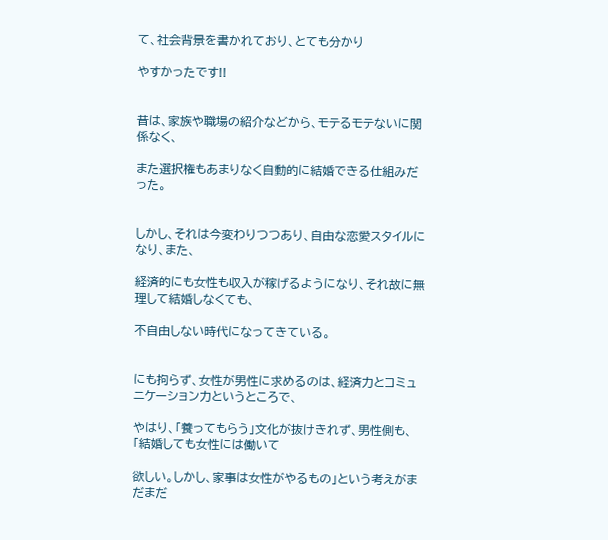て、社会背景を書かれており、とても分かり

やすかったです!!


昔は、家族や職場の紹介などから、モテるモテないに関係なく、

また選択権もあまりなく自動的に結婚できる仕組みだった。


しかし、それは今変わりつつあり、自由な恋愛スタイルになり、また、

経済的にも女性も収入が稼げるようになり、それ故に無理して結婚しなくても、

不自由しない時代になってきている。


にも拘らず、女性が男性に求めるのは、経済力とコミュニケーション力というところで、

やはり、「養ってもらう」文化が抜けきれず、男性側も、「結婚しても女性には働いて

欲しい。しかし、家事は女性がやるもの」という考えがまだまだ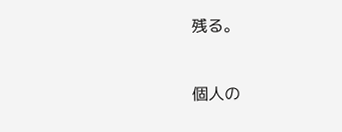残る。


個人の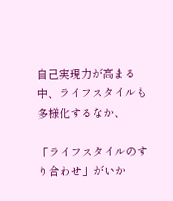自己実現力が高まる中、ライフスタイルも多様化するなか、

「ライフスタイルのすり合わせ」がいか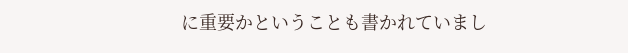に重要かということも書かれていまし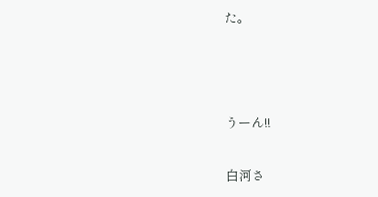た。



うーん!!

白河さ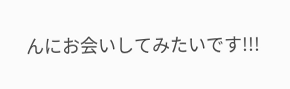んにお会いしてみたいです!!!